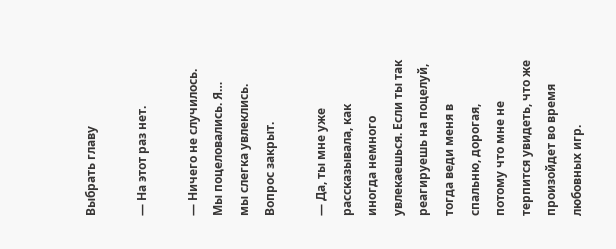Выбрать главу

— На этот раз нет.

— Ничего не случилось. Мы поцеловались. Я… мы слегка увлеклись. Вопрос закрыт.

— Да, ты мне уже рассказывала, как иногда немного увлекаешься. Если ты так реагируешь на поцелуй, тогда веди меня в спальню, дорогая, потому что мне не терпится увидеть, что же произойдет во время любовных игр.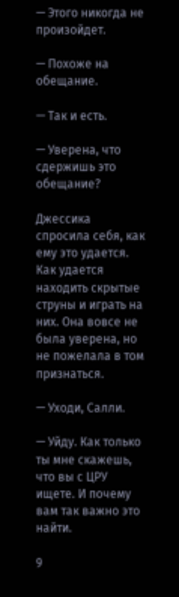— Этого никогда не произойдет.

— Похоже на обещание.

— Так и есть.

— Уверена, что сдержишь это обещание?

Джессика спросила себя, как ему это удается. Как удается находить скрытые струны и играть на них. Она вовсе не была уверена, но не пожелала в том признаться.

— Уходи, Салли.

— Уйду. Как только ты мне скажешь, что вы с ЦРУ ищете. И почему вам так важно это найти.

9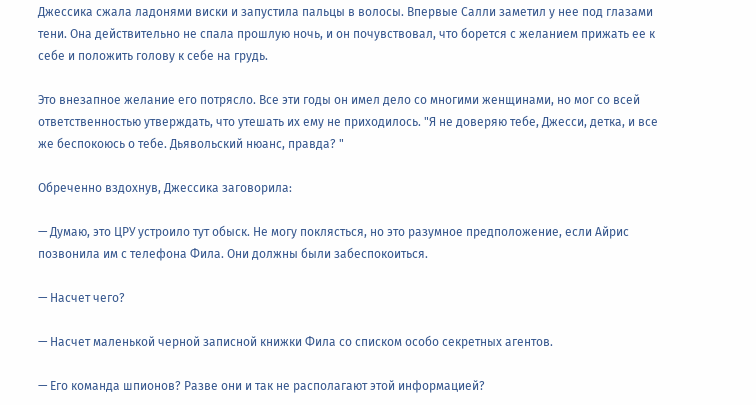Джессика сжала ладонями виски и запустила пальцы в волосы. Впервые Салли заметил у нее под глазами тени. Она действительно не спала прошлую ночь, и он почувствовал, что борется с желанием прижать ее к себе и положить голову к себе на грудь.

Это внезапное желание его потрясло. Все эти годы он имел дело со многими женщинами, но мог со всей ответственностью утверждать, что утешать их ему не приходилось. "Я не доверяю тебе, Джесси, детка, и все же беспокоюсь о тебе. Дьявольский нюанс, правда? "

Обреченно вздохнув, Джессика заговорила:

— Думаю, это ЦРУ устроило тут обыск. Не могу поклясться, но это разумное предположение, если Айрис позвонила им с телефона Фила. Они должны были забеспокоиться.

— Насчет чего?

— Насчет маленькой черной записной книжки Фила со списком особо секретных агентов.

— Его команда шпионов? Разве они и так не располагают этой информацией?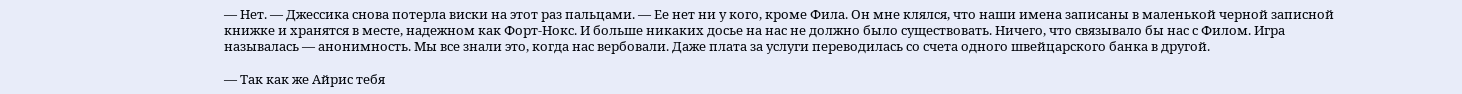— Нет. — Джессика снова потерла виски на этот раз пальцами. — Ее нет ни у кого, кроме Фила. Он мне клялся, что наши имена записаны в маленькой черной записной книжке и хранятся в месте, надежном как Форт-Нокс. И больше никаких досье на нас не должно было существовать. Ничего, что связывало бы нас с Филом. Игра называлась — анонимность. Мы все знали это, когда нас вербовали. Даже плата за услуги переводилась со счета одного швейцарского банка в другой.

— Так как же Айрис тебя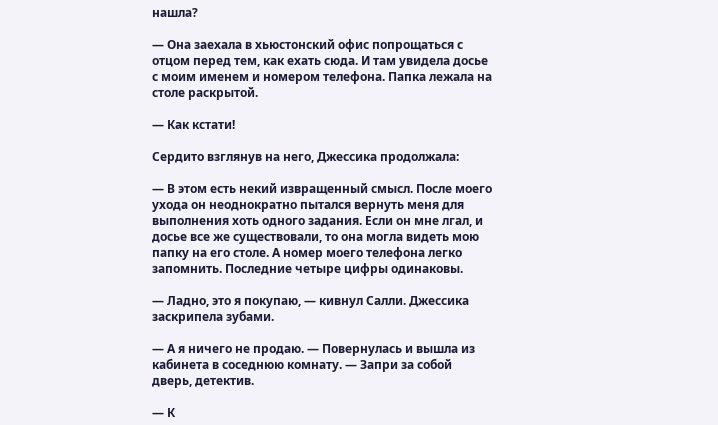нашла?

— Она заехала в хьюстонский офис попрощаться с отцом перед тем, как ехать сюда. И там увидела досье с моим именем и номером телефона. Папка лежала на столе раскрытой.

— Как кстати!

Сердито взглянув на него, Джессика продолжала:

— В этом есть некий извращенный смысл. После моего ухода он неоднократно пытался вернуть меня для выполнения хоть одного задания. Если он мне лгал, и досье все же существовали, то она могла видеть мою папку на его столе. А номер моего телефона легко запомнить. Последние четыре цифры одинаковы.

— Ладно, это я покупаю, — кивнул Салли. Джессика заскрипела зубами.

— А я ничего не продаю. — Повернулась и вышла из кабинета в соседнюю комнату. — Запри за собой дверь, детектив.

— К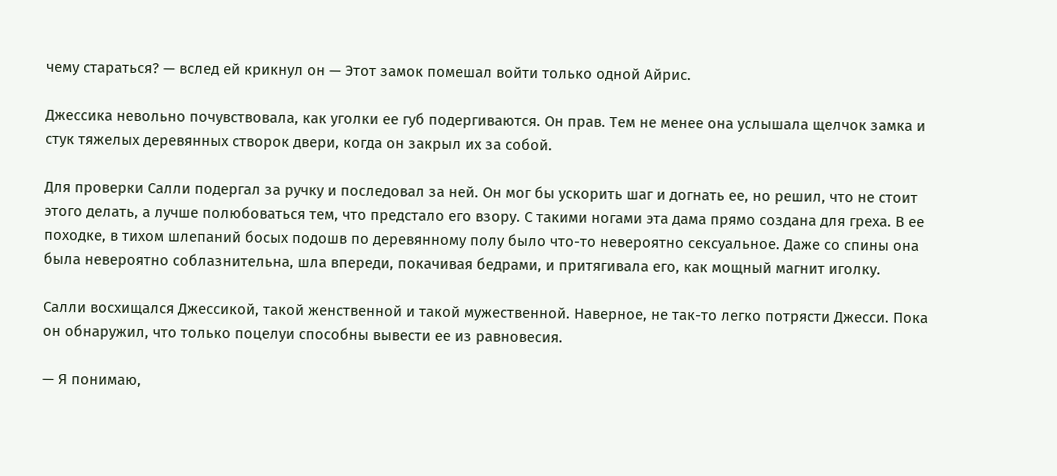чему стараться? — вслед ей крикнул он — Этот замок помешал войти только одной Айрис.

Джессика невольно почувствовала, как уголки ее губ подергиваются. Он прав. Тем не менее она услышала щелчок замка и стук тяжелых деревянных створок двери, когда он закрыл их за собой.

Для проверки Салли подергал за ручку и последовал за ней. Он мог бы ускорить шаг и догнать ее, но решил, что не стоит этого делать, а лучше полюбоваться тем, что предстало его взору. С такими ногами эта дама прямо создана для греха. В ее походке, в тихом шлепаний босых подошв по деревянному полу было что-то невероятно сексуальное. Даже со спины она была невероятно соблазнительна, шла впереди, покачивая бедрами, и притягивала его, как мощный магнит иголку.

Салли восхищался Джессикой, такой женственной и такой мужественной. Наверное, не так-то легко потрясти Джесси. Пока он обнаружил, что только поцелуи способны вывести ее из равновесия.

— Я понимаю,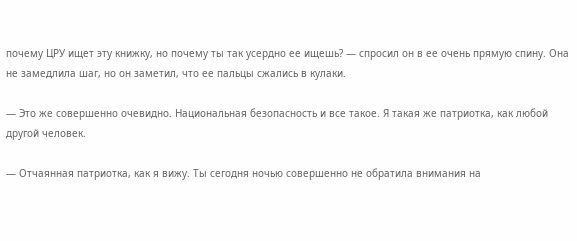почему ЦРУ ищет эту книжку, но почему ты так усердно ее ищешь? — спросил он в ее очень прямую спину. Она не замедлила шаг, но он заметил, что ее пальцы сжались в кулаки.

— Это же совершенно очевидно. Национальная безопасность и все такое. Я такая же патриотка, как любой другой человек.

— Отчаянная патриотка, как я вижу. Ты сегодня ночью совершенно не обратила внимания на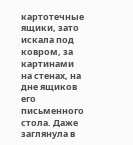картотечные ящики, зато искала под ковром, за картинами на стенах, на дне ящиков его письменного стола. Даже заглянула в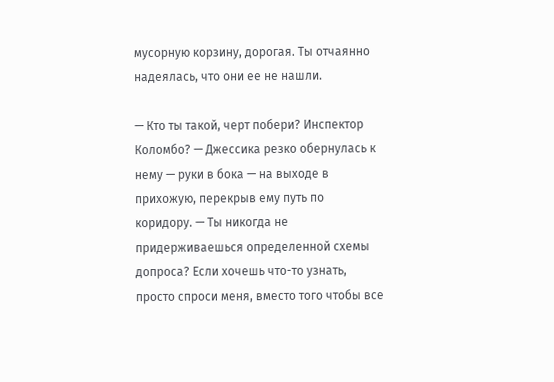мусорную корзину, дорогая. Ты отчаянно надеялась, что они ее не нашли.

— Кто ты такой, черт побери? Инспектор Коломбо? — Джессика резко обернулась к нему — руки в бока — на выходе в прихожую, перекрыв ему путь по коридору. — Ты никогда не придерживаешься определенной схемы допроса? Если хочешь что-то узнать, просто спроси меня, вместо того чтобы все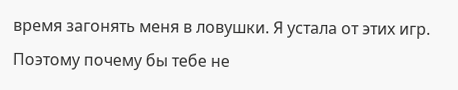время загонять меня в ловушки. Я устала от этих игр. Поэтому почему бы тебе не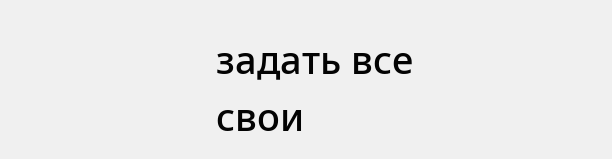задать все свои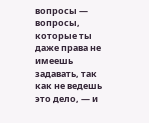вопросы — вопросы, которые ты даже права не имеешь задавать, так как не ведешь это дело, — и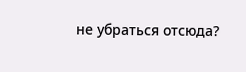не убраться отсюда?